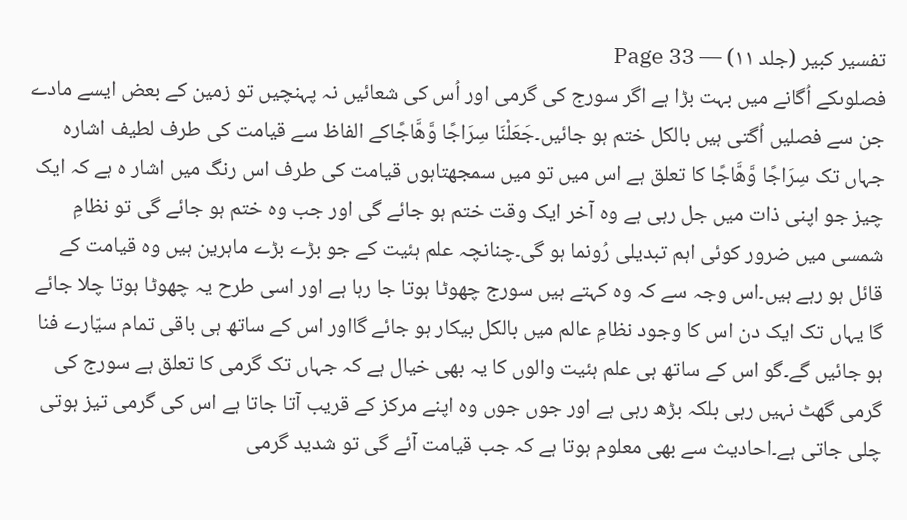تفسیر کبیر (جلد ۱۱) — Page 33
فصلوںکے اُگانے میں بہت بڑا ہے اگر سورج کی گرمی اور اُس کی شعائیں نہ پہنچیں تو زمین کے بعض ایسے مادے جن سے فصلیں اُگتی ہیں بالکل ختم ہو جائیں۔جَعَلْنَا سِرَاجًا وَّهَّاجًاکے الفاظ سے قیامت کی طرف لطیف اشارہ جہاں تک سِرَاجًا وَّھَّاجًا کا تعلق ہے اس میں تو میں سمجھتاہوں قیامت کی طرف اس رنگ میں اشار ہ ہے کہ ایک چیز جو اپنی ذات میں جل رہی ہے وہ آخر ایک وقت ختم ہو جائے گی اور جب وہ ختم ہو جائے گی تو نظامِ شمسی میں ضرور کوئی اہم تبدیلی رُونما ہو گی۔چنانچہ علم ہئیت کے جو بڑے بڑے ماہرین ہیں وہ قیامت کے قائل ہو رہے ہیں۔اس وجہ سے کہ وہ کہتے ہیں سورج چھوٹا ہوتا جا رہا ہے اور اسی طرح یہ چھوٹا ہوتا چلا جائے گا یہاں تک ایک دن اس کا وجود نظامِ عالم میں بالکل بیکار ہو جائے گااور اس کے ساتھ ہی باقی تمام سیّارے فنا ہو جائیں گے۔گو اس کے ساتھ ہی علم ہئیت والوں کا یہ بھی خیال ہے کہ جہاں تک گرمی کا تعلق ہے سورج کی گرمی گھٹ نہیں رہی بلکہ بڑھ رہی ہے اور جوں جوں وہ اپنے مرکز کے قریب آتا جاتا ہے اس کی گرمی تیز ہوتی چلی جاتی ہے۔احادیث سے بھی معلوم ہوتا ہے کہ جب قیامت آئے گی تو شدید گرمی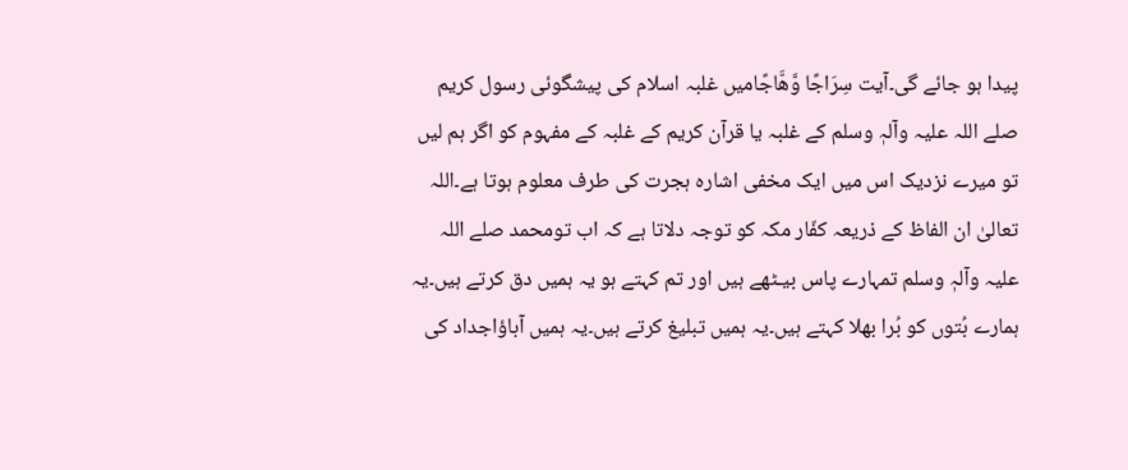پیدا ہو جائے گی۔آیت سِرَاجًا وَّهَّاجًامیں غلبہ اسلام کی پیشگوئی رسول کریم صلے اللہ علیہ وآلہٖ وسلم کے غلبہ یا قرآن کریم کے غلبہ کے مفہوم کو اگر ہم لیں تو میرے نزدیک اس میں ایک مخفی اشارہ ہجرت کی طرف معلوم ہوتا ہے۔اللہ تعالیٰ ان الفاظ کے ذریعہ کفّار مکہ کو توجہ دلاتا ہے کہ اب تومحمد صلے اللہ علیہ وآلہٖ وسلم تمہارے پاس بیـٹھے ہیں اور تم کہتے ہو یہ ہمیں دق کرتے ہیں۔یہ ہمارے بُتوں کو بُرا بھلا کہتے ہیں۔یہ ہمیں تبلیغ کرتے ہیں۔یہ ہمیں آباؤاجداد کی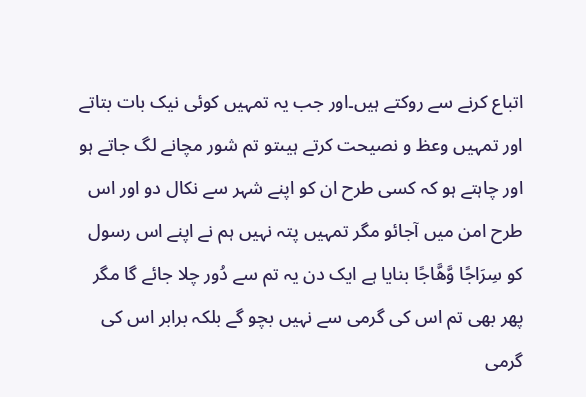اتباع کرنے سے روکتے ہیں۔اور جب یہ تمہیں کوئی نیک بات بتاتے اور تمہیں وعظ و نصیحت کرتے ہیںتو تم شور مچانے لگ جاتے ہو اور چاہتے ہو کہ کسی طرح ان کو اپنے شہر سے نکال دو اور اس طرح امن میں آجائو مگر تمہیں پتہ نہیں ہم نے اپنے اس رسول کو سِرَاجًا وَّھَّاجًا بنایا ہے ایک دن یہ تم سے دُور چلا جائے گا مگر پھر بھی تم اس کی گرمی سے نہیں بچو گے بلکہ برابر اس کی گرمی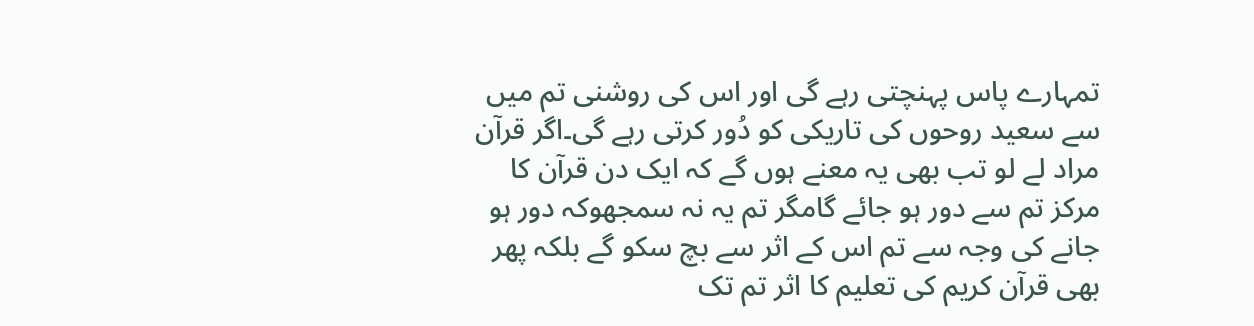تمہارے پاس پہنچتی رہے گی اور اس کی روشنی تم میں سے سعید روحوں کی تاریکی کو دُور کرتی رہے گی۔اگر قرآن مراد لے لو تب بھی یہ معنے ہوں گے کہ ایک دن قرآن کا مرکز تم سے دور ہو جائے گامگر تم یہ نہ سمجھوکہ دور ہو جانے کی وجہ سے تم اس کے اثر سے بچ سکو گے بلکہ پھر بھی قرآن کریم کی تعلیم کا اثر تم تک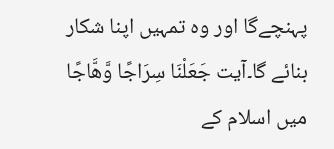پہنچےگا اور وہ تمہیں اپنا شکار بنائے گا۔آیت جَعَلْنَا سِرَاجًا وَّهَّاجًا میں اسلام کے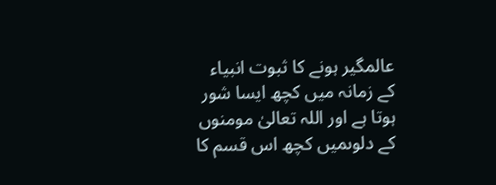عالمگیر ہونے کا ثبوت انبیاء کے زمانہ میں کچھ ایسا شور ہوتا ہے اور اللہ تعالیٰ مومنوں کے دلوںمیں کچھ اس قسم کا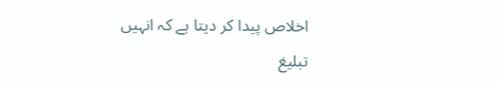اخلاص پیدا کر دیتا ہے کہ انہیں تبلیغ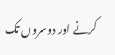کرنے اور دوسروں تک